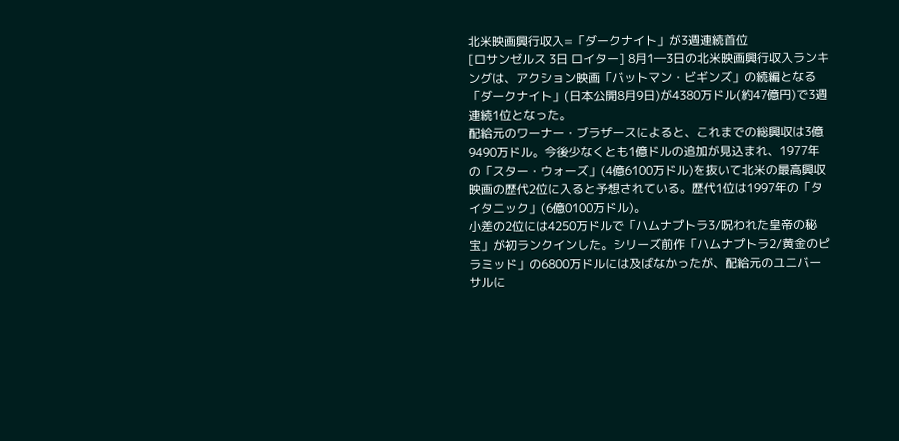北米映画興行収入=「ダークナイト」が3週連続首位
[ロサンゼルス 3日 ロイター] 8月1―3日の北米映画興行収入ランキングは、アクション映画「バットマン・ビギンズ」の続編となる「ダークナイト」(日本公開8月9日)が4380万ドル(約47億円)で3週連続1位となった。
配給元のワーナー・ブラザースによると、これまでの総興収は3億9490万ドル。今後少なくとも1億ドルの追加が見込まれ、1977年の「スター・ウォーズ」(4億6100万ドル)を抜いて北米の最高興収映画の歴代2位に入ると予想されている。歴代1位は1997年の「タイタニック」(6億0100万ドル)。
小差の2位には4250万ドルで「ハムナプトラ3/呪われた皇帝の秘宝」が初ランクインした。シリーズ前作「ハムナプトラ2/黄金のピラミッド」の6800万ドルには及ばなかったが、配給元のユニバーサルに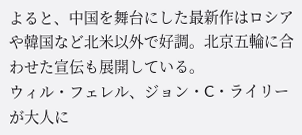よると、中国を舞台にした最新作はロシアや韓国など北米以外で好調。北京五輪に合わせた宣伝も展開している。
ウィル・フェレル、ジョン・C・ライリーが大人に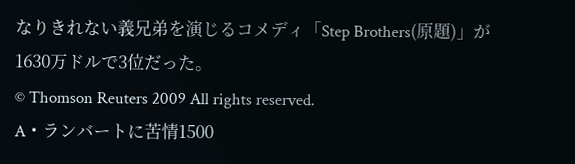なりきれない義兄弟を演じるコメディ「Step Brothers(原題)」が1630万ドルで3位だった。
© Thomson Reuters 2009 All rights reserved.
A・ランバートに苦情1500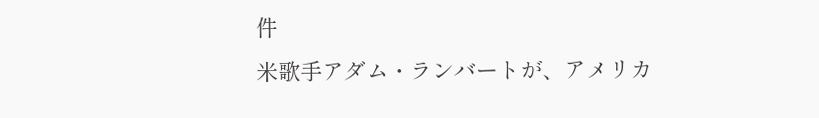件
米歌手アダム・ランバートが、アメリカ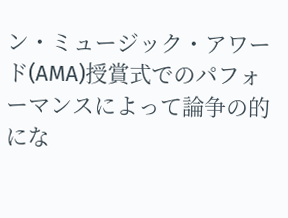ン・ミュージック・アワード(AMA)授賞式でのパフォーマンスによって論争の的にな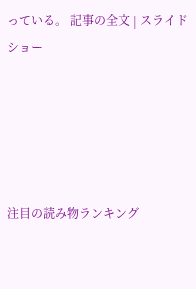っている。 記事の全文 | スライドショー





注目の読み物ランキング